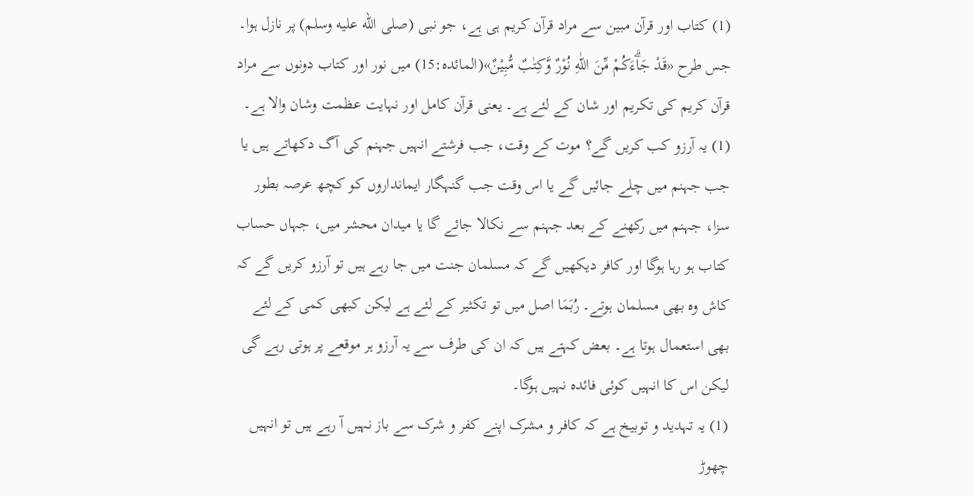(1) کتاب اور قرآن مبین سے مراد قرآن کریم ہی ہے، جو نبی (صلى الله عليه وسلم) پر نازل ہوا۔ جس طرح «قَدْ جَاۗءَكُمْ مِّنَ اللّٰهِ نُوْرٌ وَّكِتٰبٌ مُّبِيْنٌ»(المائدہ:15) میں نور اور کتاب دونوں سے مراد قرآن کریم کی تکریم اور شان کے لئے ہے۔ یعنی قرآن کامل اور نہایت عظمت وشان والا ہے۔
(1) یہ آرزو کب کریں گے؟ موت کے وقت، جب فرشتے انہیں جہنم کی آگ دکھاتے ہیں یا جب جہنم میں چلے جائیں گے یا اس وقت جب گنہگار ایمانداروں کو کچھ عرصہ بطور سزا، جہنم میں رکھنے کے بعد جہنم سے نکالا جائے گا یا میدان محشر میں، جہاں حساب کتاب ہو رہا ہوگا اور کافر دیکھیں گے کہ مسلمان جنت میں جا رہے ہیں تو آرزو کریں گے کہ کاش وہ بھی مسلمان ہوتے۔ رُبَمَا اصل میں تو تکثیر کے لئے ہے لیکن کبھی کمی کے لئے بھی استعمال ہوتا ہے۔ بعض کہتے ہیں کہ ان کی طرف سے یہ آرزو ہر موقعے پر ہوتی رہے گی لیکن اس کا انہیں کوئی فائدہ نہیں ہوگا۔
(1) یہ تہدید و توبیخ ہے کہ کافر و مشرک اپنے کفر و شرک سے باز نہیں آ رہے ہیں تو انہیں چھوڑ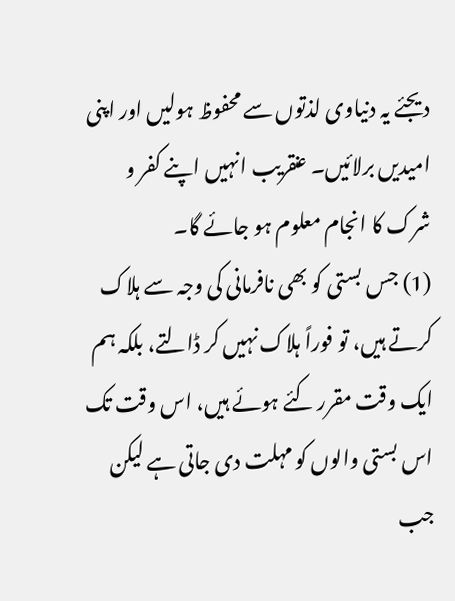دیجئے یہ دنیاوی لذتوں سے محفوظ ہولیں اور اپنی امیدیں برلائیں۔ عنقریب انہیں اپنے کفر و شرک کا انجام معلوم ہو جائے گا۔
(1) جس بستی کو بھی نافرمانی کی وجہ سے ہلاک کرتے ہیں، تو فوراً ہلاک نہیں کر ڈالتے، بلکہ ہم ایک وقت مقرر کئے ہوئے ہیں، اس وقت تک اس بستی والوں کو مہلت دی جاتی ہے لیکن جب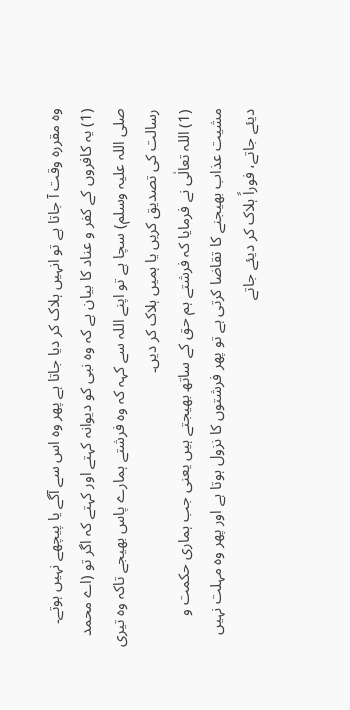وہ مقررہ وقت آ جاتا ہے تو انہیں ہلاک کر دیا جاتا ہے پھر وہ اس سے آگے یا پیچھے نہیں ہوتے۔
(1) یہ کافروں کے کفر و عناد کا بیان ہے کہ وہ نبی کو دیوانہ کہتے اور کہتے کہ اگر تو (اے محمد صلی اللہ علیہ وسلم) سچا ہے تو اپنے اللہ سے کہہ کہ وہ فرشتے ہمارے پاس بھیجے تاکہ وہ تیری رسالت کی تصدیق کریں یا ہمیں ہلاک کر دیں۔
(1) اللہ تعالٰی نے فرمایا کہ فرشتے ہم حق کے ساتھ بھیجتے ہیں یعنی جب ہماری حکمت و مشیت عذاب بھیجنے کا تقاضا کرتی ہے تو پھر فرشتوں کا نزول ہوتا ہے اور پھر وہ مہلت نہیں دیئے جاتے، فوراً ہلاک کر دیئے جاتے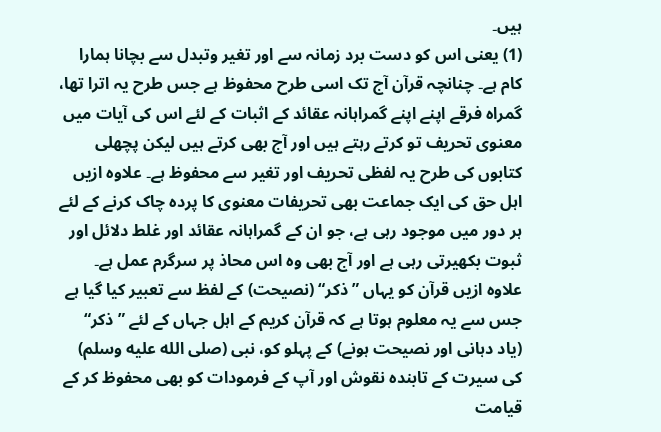ہیں۔
(1) یعنی اس کو دست برد زمانہ سے اور تغیر وتبدل سے بچانا ہمارا کام ہے۔ چنانچہ قرآن آج تک اسی طرح محفوظ ہے جس طرح یہ اترا تھا، گمراہ فرقے اپنے اپنے گمراہانہ عقائد کے اثبات کے لئے اس کی آیات میں معنوی تحریف تو کرتے رہتے ہیں اور آج بھی کرتے ہیں لیکن پچھلی کتابوں کی طرح یہ لفظی تحریف اور تغیر سے محفوظ ہے۔ علاوہ ازیں اہل حق کی ایک جماعت بھی تحریفات معنوی کا پردہ چاک کرنے کے لئے ہر دور میں موجود رہی ہے، جو ان کے گمراہانہ عقائد اور غلط دلائل اور ثبوت بکھیرتی رہی ہے اور آج بھی وہ اس محاذ پر سرگرم عمل ہے۔ علاوہ ازیں قرآن کو یہاں ”ذکر“ (نصیحت) کے لفظ سے تعبیر کیا گیا ہے جس سے یہ معلوم ہوتا ہے کہ قرآن کریم کے اہل جہاں کے لئے ”ذکر“ (یاد دہانی اور نصیحت ہونے) کے پہلو کو، نبی (صلى الله عليه وسلم) کی سیرت کے تابندہ نقوش اور آپ کے فرمودات کو بھی محفوظ کر کے قیامت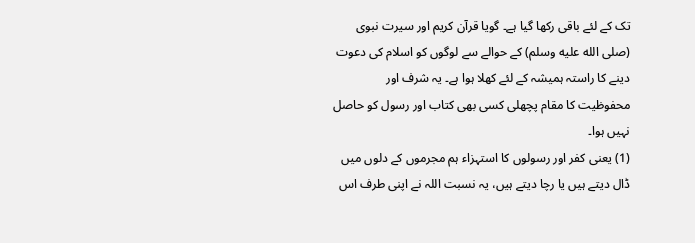تک کے لئے باقی رکھا گیا ہے۔ گویا قرآن کریم اور سیرت نبوی (صلى الله عليه وسلم) کے حوالے سے لوگوں کو اسلام کی دعوت دینے کا راستہ ہمیشہ کے لئے کھلا ہوا ہے۔ یہ شرف اور محفوظیت کا مقام پچھلی کسی بھی کتاب اور رسول کو حاصل نہیں ہوا۔
(1) یعنی کفر اور رسولوں کا استہزاء ہم مجرموں کے دلوں میں ڈال دیتے ہیں یا رچا دیتے ہیں، یہ نسبت اللہ نے اپنی طرف اس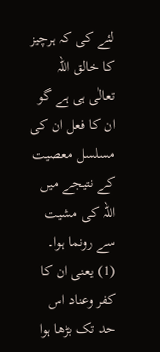لئے کی کہ ہرچیز کا خالق اللہ تعالٰی ہی ہے گو ان کا فعل ان کی مسلسل معصیت کے نتیجے میں اللہ کی مشیت سے رونما ہوا۔
(1) یعنی ان کا کفر وعناد اس حد تک بڑھا ہوا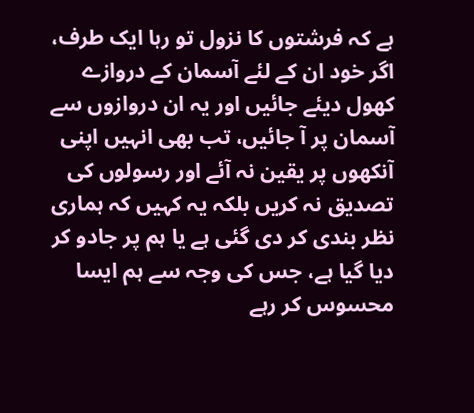ہے کہ فرشتوں کا نزول تو رہا ایک طرف، اگر خود ان کے لئے آسمان کے دروازے کھول دیئے جائیں اور یہ ان دروازوں سے آسمان پر آ جائیں، تب بھی انہیں اپنی آنکھوں پر یقین نہ آئے اور رسولوں کی تصدیق نہ کریں بلکہ یہ کہیں کہ ہماری نظر بندی کر دی گئی ہے یا ہم پر جادو کر دیا گیا ہے، جس کی وجہ سے ہم ایسا محسوس کر رہے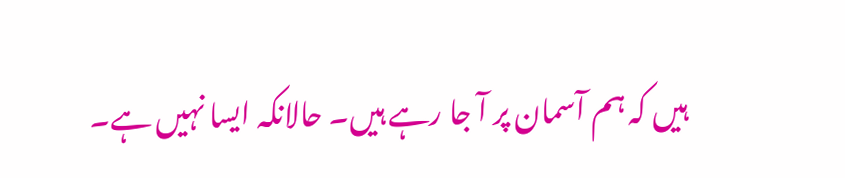ہیں کہ ہم آسمان پر آ جا رہے ہیں۔ حالانکہ ایسا نہیں ہے۔